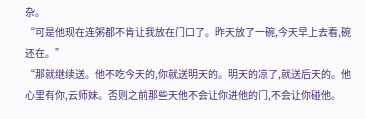杂。
“可是他现在连粥都不肯让我放在门口了。昨天放了一碗,今天早上去看,碗还在。”
“那就继续送。他不吃今天的,你就送明天的。明天的凉了,就送后天的。他心里有你,云师妹。否则之前那些天他不会让你进他的门,不会让你碰他。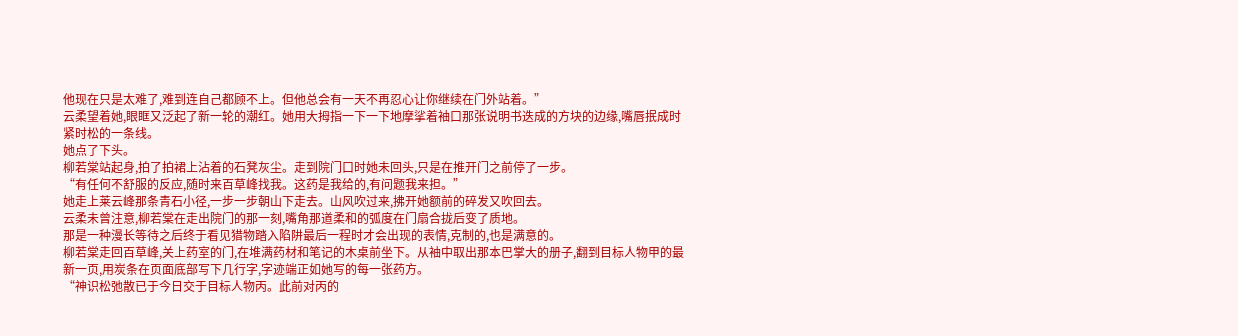他现在只是太难了,难到连自己都顾不上。但他总会有一天不再忍心让你继续在门外站着。”
云柔望着她,眼眶又泛起了新一轮的潮红。她用大拇指一下一下地摩挲着袖口那张说明书迭成的方块的边缘,嘴唇抿成时紧时松的一条线。
她点了下头。
柳若棠站起身,拍了拍裙上沾着的石凳灰尘。走到院门口时她未回头,只是在推开门之前停了一步。
“有任何不舒服的反应,随时来百草峰找我。这药是我给的,有问题我来担。”
她走上莱云峰那条青石小径,一步一步朝山下走去。山风吹过来,拂开她额前的碎发又吹回去。
云柔未曾注意,柳若棠在走出院门的那一刻,嘴角那道柔和的弧度在门扇合拢后变了质地。
那是一种漫长等待之后终于看见猎物踏入陷阱最后一程时才会出现的表情,克制的,也是满意的。
柳若棠走回百草峰,关上药室的门,在堆满药材和笔记的木桌前坐下。从袖中取出那本巴掌大的册子,翻到目标人物甲的最新一页,用炭条在页面底部写下几行字,字迹端正如她写的每一张药方。
“神识松弛散已于今日交于目标人物丙。此前对丙的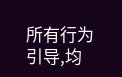所有行为引导,均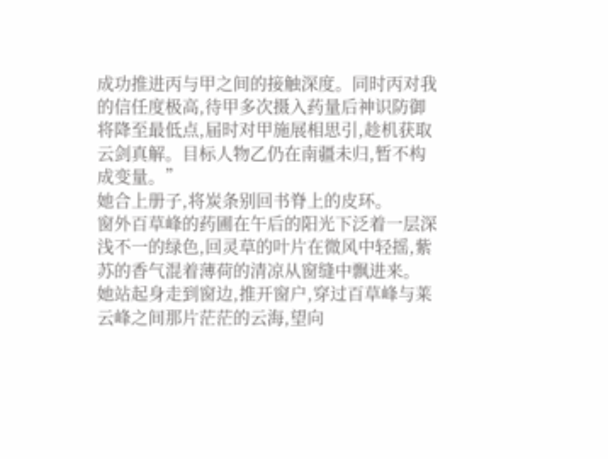成功推进丙与甲之间的接触深度。同时丙对我的信任度极高,待甲多次摄入药量后神识防御将降至最低点,届时对甲施展相思引,趁机获取云剑真解。目标人物乙仍在南疆未归,暂不构成变量。”
她合上册子,将炭条别回书脊上的皮环。
窗外百草峰的药圃在午后的阳光下泛着一层深浅不一的绿色,回灵草的叶片在微风中轻摇,紫苏的香气混着薄荷的清凉从窗缝中飘进来。
她站起身走到窗边,推开窗户,穿过百草峰与莱云峰之间那片茫茫的云海,望向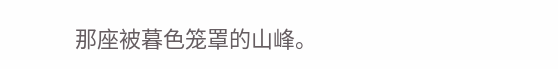那座被暮色笼罩的山峰。